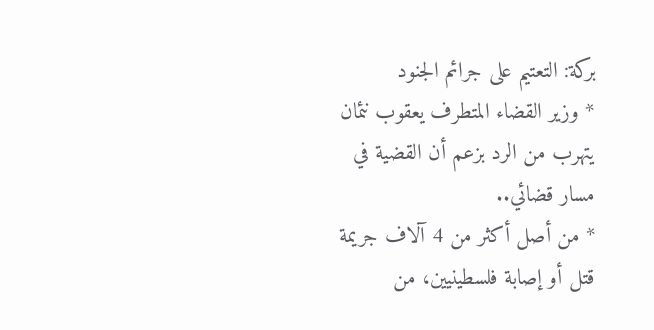بركة: التعتيم على جرائم الجنود
* وزير القضاء المتطرف يعقوب نئمان يتهرب من الرد بزعم أن القضية في مسار قضائي..
* من أصل أكثر من 4 آلاف جريمة قتل أو إصابة فلسطينيين، من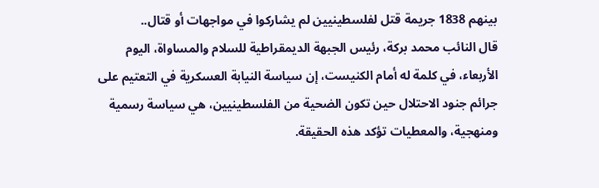بينهم 1838 جريمة قتل لفلسطينيين لم يشاركوا في مواجهات أو قتال..
قال النائب محمد بركة، رئيس الجبهة الديمقراطية للسلام والمساواة، اليوم الأربعاء، في كلمة له أمام الكنيست، إن سياسة النيابة العسكرية في التعتيم على جرائم جنود الاحتلال حين تكون الضحية من الفلسطينيين، هي سياسة رسمية ومنهجية، والمعطيات تؤكد هذه الحقيقة.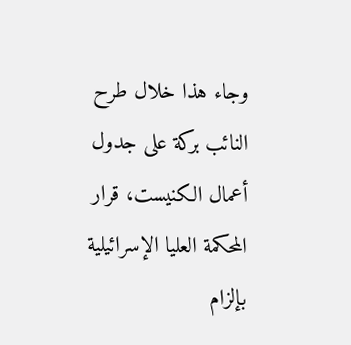وجاء هذا خلال طرح النائب بركة على جدول أعمال الكنيست، قرار المحكمة العليا الإسرائيلية بإلزام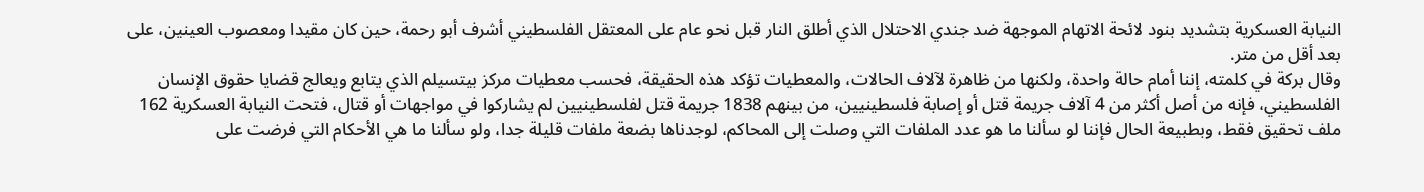النيابة العسكرية بتشديد بنود لائحة الاتهام الموجهة ضد جندي الاحتلال الذي أطلق النار قبل نحو عام على المعتقل الفلسطيني أشرف أبو رحمة، حين كان مقيدا ومعصوب العينين، على بعد أقل من متر.
وقال بركة في كلمته، إننا أمام حالة واحدة، ولكنها من ظاهرة لآلاف الحالات، والمعطيات تؤكد هذه الحقيقة، فحسب معطيات مركز بيتسيلم الذي يتابع ويعالج قضايا حقوق الإنسان الفلسطيني، فإنه من أصل أكثر من 4 آلاف جريمة قتل أو إصابة فلسطينيين، من بينهم 1838 جريمة قتل لفلسطينيين لم يشاركوا في مواجهات أو قتال، فتحت النيابة العسكرية 162 ملف تحقيق فقط، وبطبيعة الحال فإننا لو سألنا ما هو عدد الملفات التي وصلت إلى المحاكم، لوجدناها بضعة ملفات قليلة جدا، ولو سألنا ما هي الأحكام التي فرضت على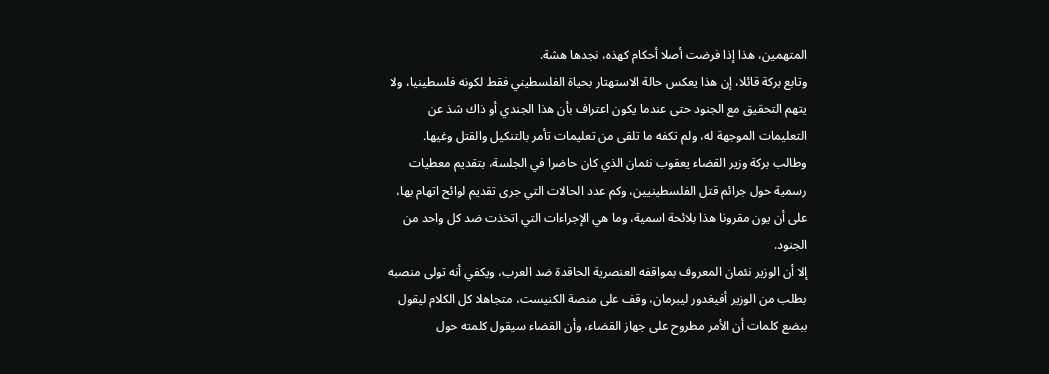المتهمين، هذا إذا فرضت أصلا أحكام كهذه، نجدها هشة.
وتابع بركة قائلا، إن هذا يعكس حالة الاستهتار بحياة الفلسطيني فقط لكونه فلسطينيا، ولا يتهم التحقيق مع الجنود حتى عندما يكون اعتراف بأن هذا الجندي أو ذاك شذ عن التعليمات الموجهة له، ولم تكفه ما تلقى من تعليمات تأمر بالتنكيل والقتل وغيها.
وطالب بركة وزير القضاء يعقوب نئمان الذي كان حاضرا في الجلسة، بتقديم معطيات رسمية حول جرائم قتل الفلسطينيين، وكم عدد الحالات التي جرى تقديم لوائح اتهام بها، على أن يون مقرونا هذا بلائحة اسمية، وما هي الإجراءات التي اتخذت ضد كل واحد من الجنود.
إلا أن الوزير نئمان المعروف بمواقفه العنصرية الحاقدة ضد العرب، ويكفي أنه تولى منصبه بطلب من الوزير أفيغدور ليبرمان، وقف على منصة الكنيست، متجاهلا كل الكلام ليقول ببضع كلمات أن الأمر مطروح على جهاز القضاء، وأن القضاء سيقول كلمته حول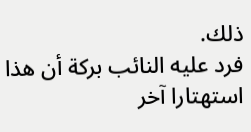ذلك.
فرد عليه النائب بركة أن هذا استهتارا آخر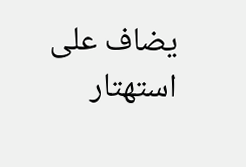يضاف على استهتار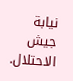نيابة جيش الاحتلال.